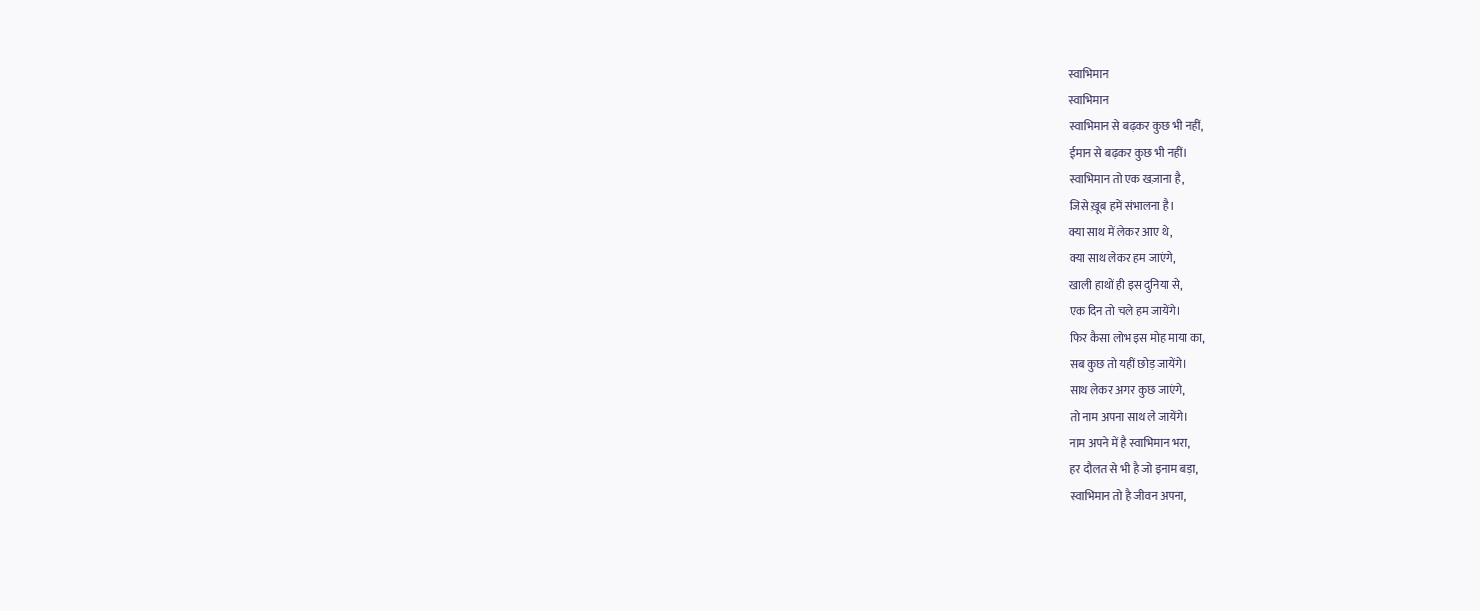स्वाभिमान
स्वाभिमान
स्वाभिमान से बढ़कर कुछ भी नहीं,
ईमान से बढ़कर कुछ भी नहीं।
स्वाभिमान तो एक खज़ाना है,
जिसे ख़ूब हमें संभालना है।
क्या साथ में लेकर आए थे,
क्या साथ लेकर हम जाएंगे,
खाली हाथों ही इस दुनिया से,
एक दिन तो चले हम जायेंगे।
फिर कैसा लोभ इस मोह माया का,
सब कुछ तो यहीं छोड़ जायेंगे।
साथ लेकर अगर कुछ जाएंगे,
तो नाम अपना साथ ले जायेंगे।
नाम अपने में है स्वाभिमान भरा,
हर दौलत से भी है जो इनाम बड़ा,
स्वाभिमान तो है जीवन अपना,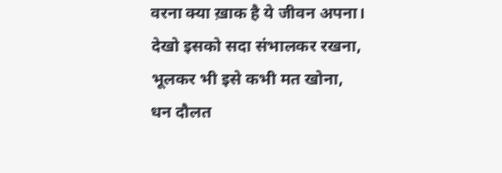वरना क्या ख़ाक है ये जीवन अपना।
देखो इसको सदा संभालकर रखना,
भूलकर भी इसे कभी मत खोना,
धन दौलत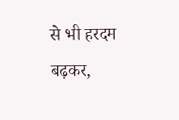से भी हरदम बढ़कर,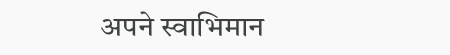अपने स्वाभिमान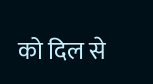को दिल से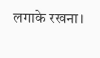लगाके रखना।